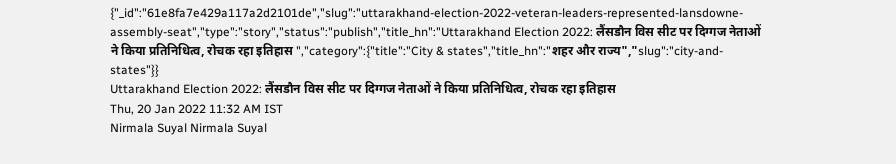{"_id":"61e8fa7e429a117a2d2101de","slug":"uttarakhand-election-2022-veteran-leaders-represented-lansdowne-assembly-seat","type":"story","status":"publish","title_hn":"Uttarakhand Election 2022: लैंसडौन विस सीट पर दिग्गज नेताओं ने किया प्रतिनिधित्व, रोचक रहा इतिहास ","category":{"title":"City & states","title_hn":"शहर और राज्य","slug":"city-and-states"}}
Uttarakhand Election 2022: लैंसडौन विस सीट पर दिग्गज नेताओं ने किया प्रतिनिधित्व, रोचक रहा इतिहास
Thu, 20 Jan 2022 11:32 AM IST
Nirmala Suyal Nirmala Suyal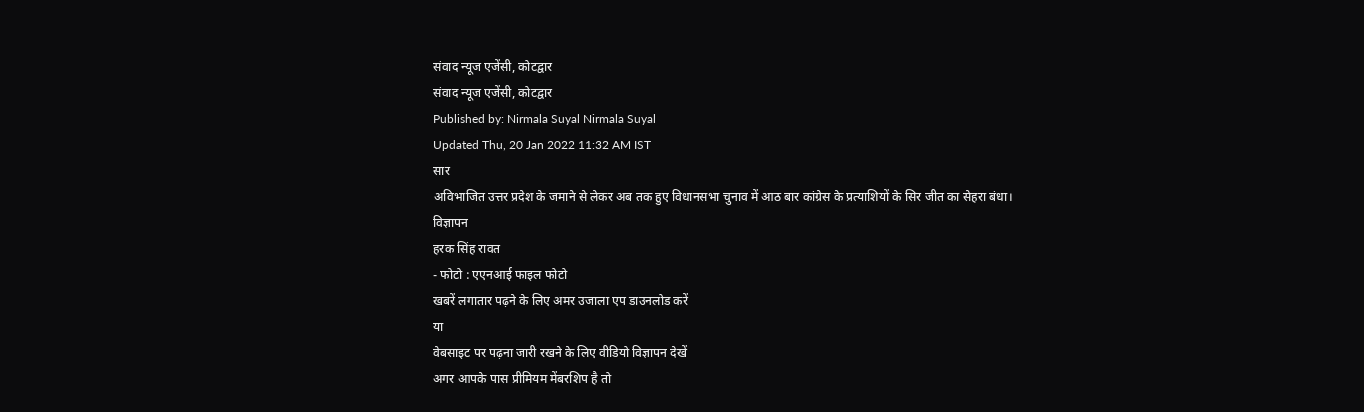संवाद न्यूज एजेंसी, कोटद्वार
संवाद न्यूज एजेंसी, कोटद्वार
Published by: Nirmala Suyal Nirmala Suyal
Updated Thu, 20 Jan 2022 11:32 AM IST
सार
अविभाजित उत्तर प्रदेश के जमाने से लेकर अब तक हुए विधानसभा चुनाव में आठ बार कांग्रेस के प्रत्याशियों के सिर जीत का सेहरा बंधा।
विज्ञापन
हरक सिंह रावत
- फोटो : एएनआई फाइल फोटो
खबरें लगातार पढ़ने के लिए अमर उजाला एप डाउनलोड करें
या
वेबसाइट पर पढ़ना जारी रखने के लिए वीडियो विज्ञापन देखें
अगर आपके पास प्रीमियम मेंबरशिप है तो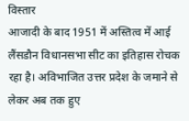विस्तार
आजादी के बाद 1951 में अस्तित्व में आई लैंसडौन विधानसभा सीट का इतिहास रोचक रहा है। अविभाजित उत्तर प्रदेश के जमाने से लेकर अब तक हुए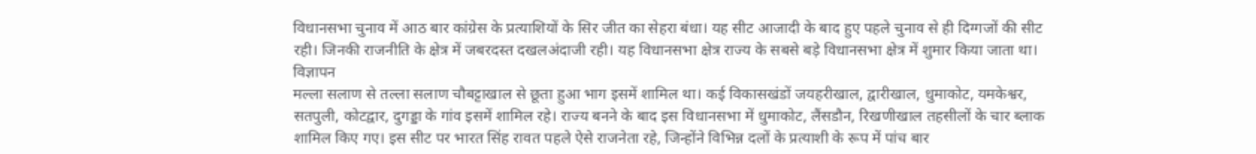विधानसभा चुनाव में आठ बार कांग्रेस के प्रत्याशियों के सिर जीत का सेहरा बंधा। यह सीट आजादी के बाद हुए पहले चुनाव से ही दिग्गजों की सीट रही। जिनकी राजनीति के क्षेत्र में जबरदस्त दखलअंदाजी रही। यह विधानसभा क्षेत्र राज्य के सबसे बड़े विधानसभा क्षेत्र में शुमार किया जाता था।
विज्ञापन
मल्ला सलाण से तल्ला सलाण चौबट्टाखाल से छूता हुआ भाग इसमें शामिल था। कई विकासखंडों जयहरीखाल, द्वारीखाल, धुमाकोट, यमकेश्वर, सतपुली, कोटद्वार, दुगड्डा के गांव इसमें शामिल रहे। राज्य बनने के बाद इस विधानसभा में धुमाकोट, लैंसडौन, रिखणीखाल तहसीलों के चार ब्लाक शामिल किए गए। इस सीट पर भारत सिंह रावत पहले ऐसे राजनेता रहे, जिन्होंने विभिन्न दलों के प्रत्याशी के रूप में पांच बार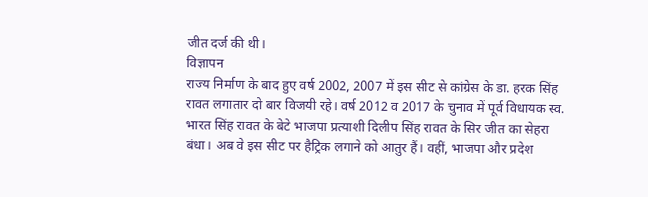जीत दर्ज की थी।
विज्ञापन
राज्य निर्माण के बाद हुए वर्ष 2002, 2007 में इस सीट से कांग्रेस के डा. हरक सिंह रावत लगातार दो बार विजयी रहे। वर्ष 2012 व 2017 के चुनाव में पूर्व विधायक स्व. भारत सिंह रावत के बेटे भाजपा प्रत्याशी दिलीप सिंह रावत के सिर जीत का सेहरा बंधा। अब वे इस सीट पर हैट्रिक लगाने को आतुर हैं। वहीं, भाजपा और प्रदेश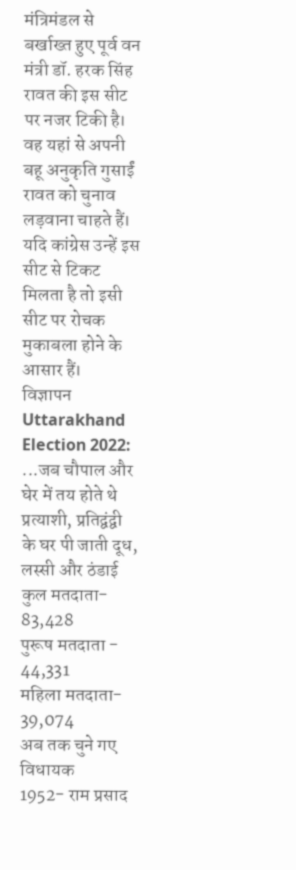मंत्रिमंडल से बर्खाख्त हुए पूर्व वन मंत्री डॉ. हरक सिंह रावत की इस सीट पर नजर टिकी है। वह यहां से अपनी बहू अनुकृति गुसाईं रावत को चुनाव लड़वाना चाहते हैं। यदि कांग्रेस उन्हें इस सीट से टिकट मिलता है तो इसी सीट पर रोचक मुकाबला होने के आसार हैं।
विज्ञापन
Uttarakhand Election 2022: ...जब चौपाल और घेर में तय होते थे प्रत्याशी, प्रतिद्वंद्वी के घर पी जाती दूध, लस्सी और ठंडाई
कुल मतदाता- 83,428
पुरूष मतदाता - 44,331
महिला मतदाता- 39,074
अब तक चुने गए विधायक
1952- राम प्रसाद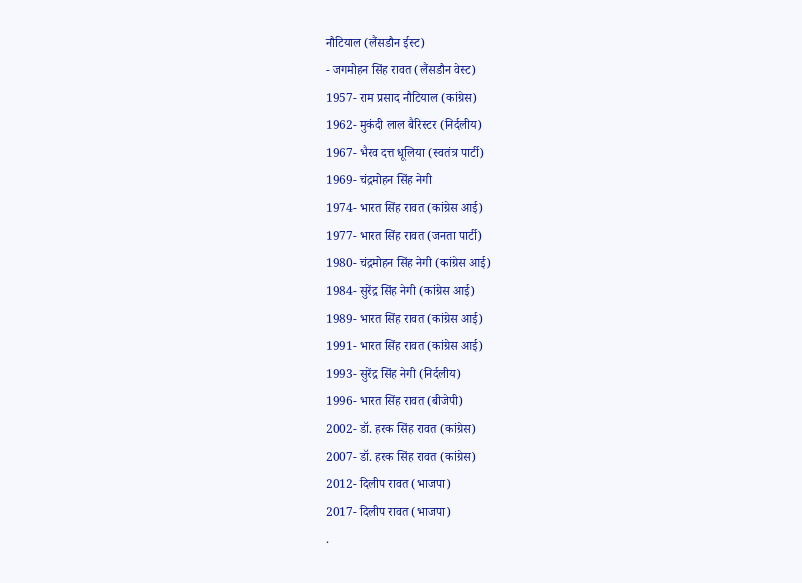नौटियाल (लैंसडौन ईस्ट)
- जगमोहन सिंह रावत (लैंसडौन वेस्ट)
1957- राम प्रसाद नौटियाल (कांग्रेस)
1962- मुकंदी लाल बैरिस्टर (निर्दलीय)
1967- भैरव दत्त धूलिया (स्वतंत्र पार्टी)
1969- चंद्रमोहन सिंह नेगी
1974- भारत सिंह रावत (कांग्रेस आई)
1977- भारत सिंह रावत (जनता पार्टी)
1980- चंद्रमोहन सिंह नेगी (कांग्रेस आई)
1984- सुरेंद्र सिंह नेगी (कांग्रेस आई)
1989- भारत सिंह रावत (कांग्रेस आई)
1991- भारत सिंह रावत (कांग्रेस आई)
1993- सुरेंद्र सिंह नेगी (निर्दलीय)
1996- भारत सिंह रावत (बीजेपी)
2002- डॉ. हरक सिंह रावत (कांग्रेस)
2007- डॉ. हरक सिंह रावत (कांग्रेस)
2012- दिलीप रावत (भाजपा)
2017- दिलीप रावत (भाजपा)
.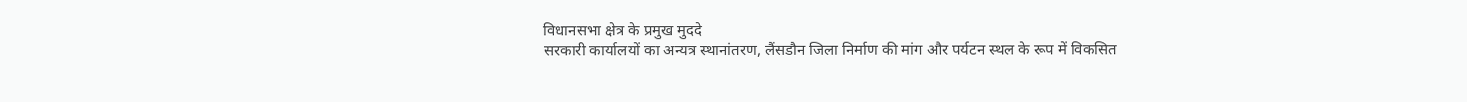विधानसभा क्षेत्र के प्रमुख मुददे
सरकारी कार्यालयों का अन्यत्र स्थानांतरण, लैंसडौन जिला निर्माण की मांग और पर्यटन स्थल के रूप में विकसित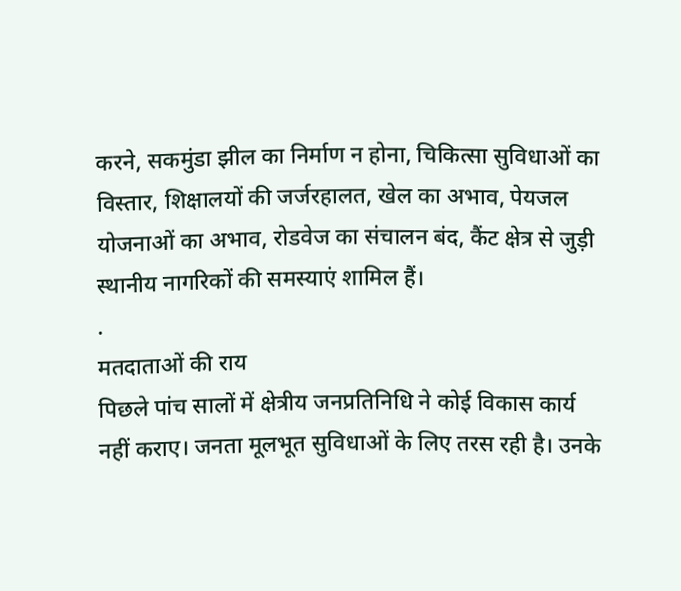करने, सकमुंडा झील का निर्माण न होना, चिकित्सा सुविधाओं का विस्तार, शिक्षालयों की जर्जरहालत, खेल का अभाव, पेयजल योजनाओं का अभाव, रोडवेज का संचालन बंद, कैंट क्षेत्र से जुड़ी स्थानीय नागरिकों की समस्याएं शामिल हैं।
.
मतदाताओं की राय
पिछले पांच सालों में क्षेत्रीय जनप्रतिनिधि ने कोई विकास कार्य नहीं कराए। जनता मूलभूत सुविधाओं के लिए तरस रही है। उनके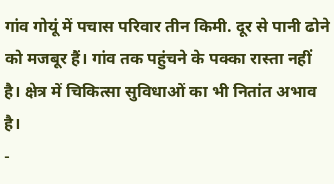गांव गोयूं में पचास परिवार तीन किमी. दूर से पानी ढोने को मजबूर हैं। गांव तक पहुंचने के पक्का रास्ता नहीं है। क्षेत्र में चिकित्सा सुविधाओं का भी नितांत अभाव है।
-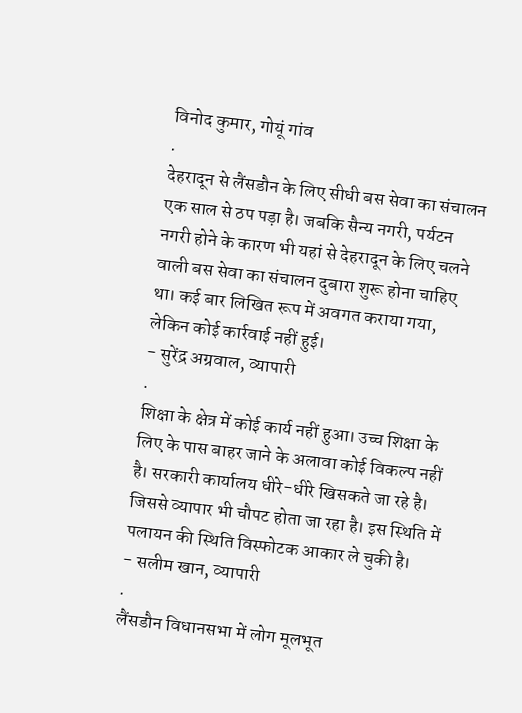विनोद कुमार, गोयूं गांव
.
देहरादून से लैंसडौन के लिए सीधी बस सेवा का संचालन एक साल से ठप पड़ा है। जबकि सैन्य नगरी, पर्यटन नगरी होने के कारण भी यहां से देहरादून के लिए चलने वाली बस सेवा का संचालन दुबारा शुरू होना चाहिए था। कई बार लिखित रूप में अवगत कराया गया, लेकिन कोई कार्रवाई नहीं हुई।
- सुरेंद्र अग्रवाल, व्यापारी
.
शिक्षा के क्षेत्र में कोई कार्य नहीं हुआ। उच्च शिक्षा के लिए के पास बाहर जाने के अलावा कोई विकल्प नहीं है। सरकारी कार्यालय धीरे-धीरे खिसकते जा रहे है। जिससे व्यापार भी चौपट होता जा रहा है। इस स्थिति में पलायन की स्थिति विस्फोटक आकार ले चुकी है।
- सलीम खान, व्यापारी
.
लैंसडौन विधानसभा में लोग मूलभूत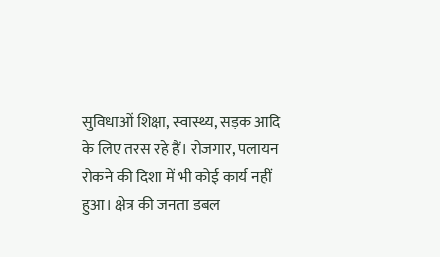सुविधाओं शिक्षा, स्वास्थ्य, सड़क आदि के लिए तरस रहे हैं। रोजगार, पलायन रोकने की दिशा में भी कोई कार्य नहीं हुआ। क्षेत्र की जनता डबल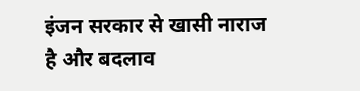इंजन सरकार से खासी नाराज है और बदलाव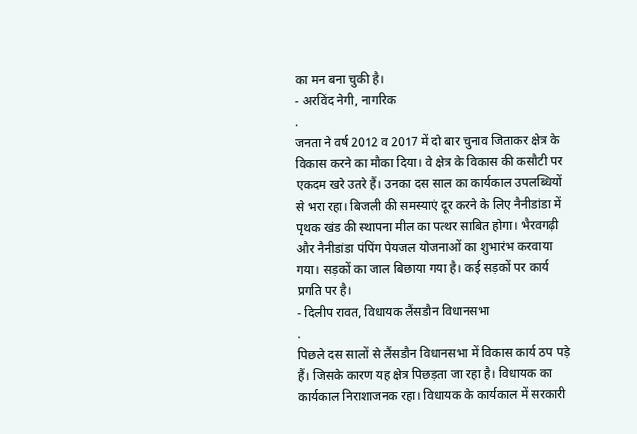का मन बना चुकी है।
- अरविंद नेगी, नागरिक
.
जनता ने वर्ष 2012 व 2017 में दो बार चुनाव जिताकर क्षेत्र के विकास करने का मौका दिया। वे क्षेत्र के विकास की कसौटी पर एकदम खरे उतरे हैं। उनका दस साल का कार्यकाल उपलब्धियों से भरा रहा। बिजली की समस्याएं दूर करने के लिए नैनीडांडा में पृथक खंड की स्थापना मील का पत्थर साबित होगा। भैरवगढ़ी और नैनीडांडा पंपिंग पेयजल योजनाओं का शुभारंभ करवाया गया। सड़कों का जाल बिछाया गया है। कई सड़कों पर कार्य प्रगति पर है।
- दिलीप रावत, विधायक लैंसडौन विधानसभा
.
पिछले दस सालों से लैंसडौन विधानसभा में विकास कार्य ठप पड़े हैं। जिसके कारण यह क्षेत्र पिछड़ता जा रहा है। विधायक का कार्यकाल निराशाजनक रहा। विधायक के कार्यकाल में सरकारी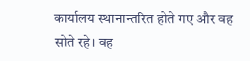कार्यालय स्थानान्तरित होते गए और वह सोते रहे। वह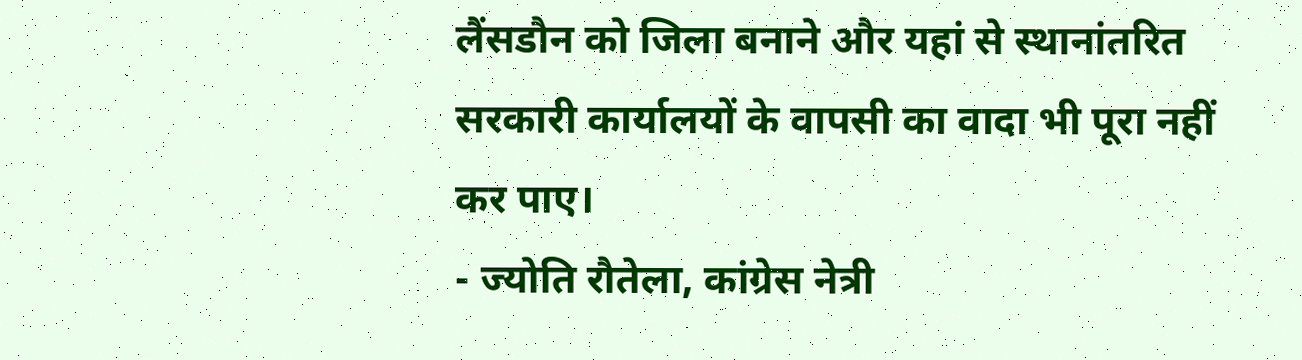लैंसडौन को जिला बनाने और यहां से स्थानांतरित सरकारी कार्यालयों के वापसी का वादा भी पूरा नहीं कर पाए।
- ज्योति रौतेला, कांग्रेस नेत्री